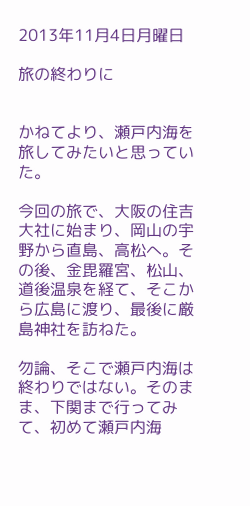2013年11月4日月曜日

旅の終わりに


かねてより、瀬戸内海を旅してみたいと思っていた。

今回の旅で、大阪の住吉大社に始まり、岡山の宇野から直島、高松へ。その後、金毘羅宮、松山、道後温泉を経て、そこから広島に渡り、最後に厳島神社を訪ねた。

勿論、そこで瀬戸内海は終わりではない。そのまま、下関まで行ってみて、初めて瀬戸内海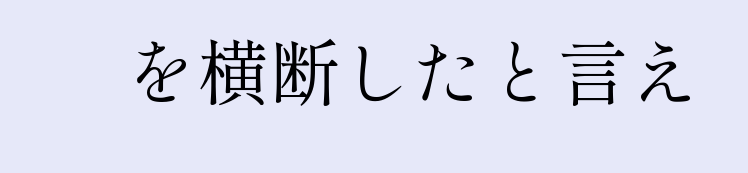を横断したと言え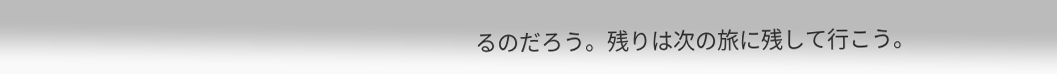るのだろう。残りは次の旅に残して行こう。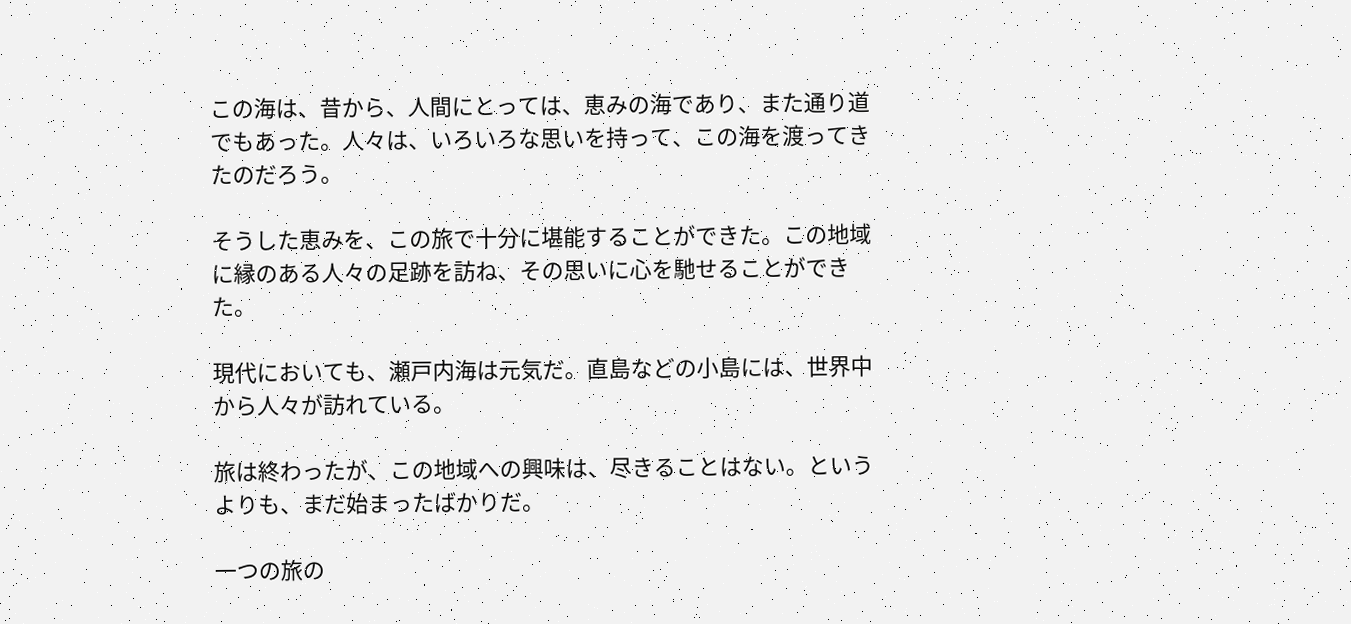この海は、昔から、人間にとっては、恵みの海であり、また通り道でもあった。人々は、いろいろな思いを持って、この海を渡ってきたのだろう。

そうした恵みを、この旅で十分に堪能することができた。この地域に縁のある人々の足跡を訪ね、その思いに心を馳せることができた。

現代においても、瀬戸内海は元気だ。直島などの小島には、世界中から人々が訪れている。

旅は終わったが、この地域への興味は、尽きることはない。というよりも、まだ始まったばかりだ。

一つの旅の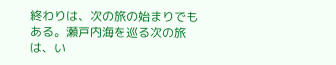終わりは、次の旅の始まりでもある。瀬戸内海を巡る次の旅は、い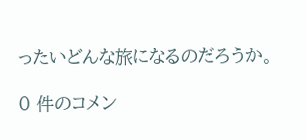ったいどんな旅になるのだろうか。

0 件のコメン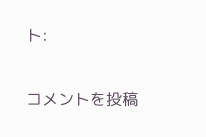ト:

コメントを投稿